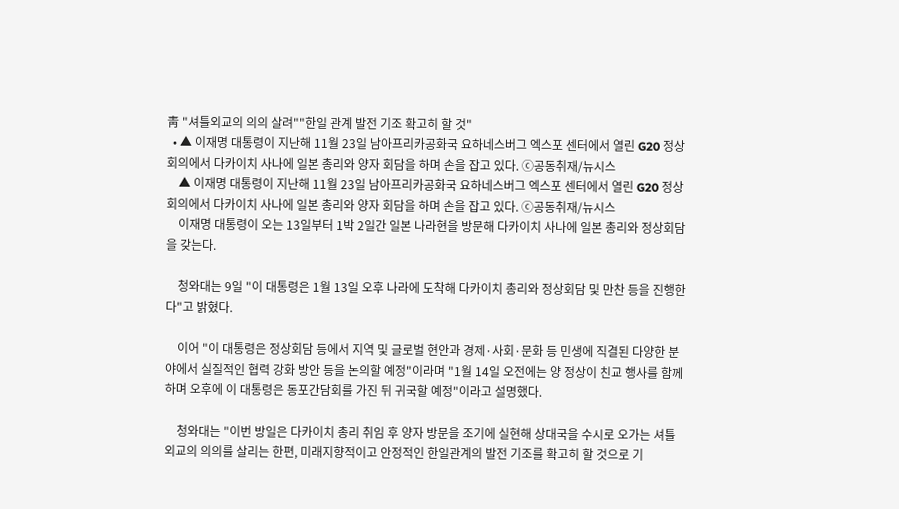靑 "셔틀외교의 의의 살려""한일 관계 발전 기조 확고히 할 것"
  • ▲ 이재명 대통령이 지난해 11월 23일 남아프리카공화국 요하네스버그 엑스포 센터에서 열린 G20 정상회의에서 다카이치 사나에 일본 총리와 양자 회담을 하며 손을 잡고 있다. ⓒ공동취재/뉴시스
    ▲ 이재명 대통령이 지난해 11월 23일 남아프리카공화국 요하네스버그 엑스포 센터에서 열린 G20 정상회의에서 다카이치 사나에 일본 총리와 양자 회담을 하며 손을 잡고 있다. ⓒ공동취재/뉴시스
    이재명 대통령이 오는 13일부터 1박 2일간 일본 나라현을 방문해 다카이치 사나에 일본 총리와 정상회담을 갖는다.

    청와대는 9일 "이 대통령은 1월 13일 오후 나라에 도착해 다카이치 총리와 정상회담 및 만찬 등을 진행한다"고 밝혔다.

    이어 "이 대통령은 정상회담 등에서 지역 및 글로벌 현안과 경제·사회·문화 등 민생에 직결된 다양한 분야에서 실질적인 협력 강화 방안 등을 논의할 예정"이라며 "1월 14일 오전에는 양 정상이 친교 행사를 함께하며 오후에 이 대통령은 동포간담회를 가진 뒤 귀국할 예정"이라고 설명했다.

    청와대는 "이번 방일은 다카이치 총리 취임 후 양자 방문을 조기에 실현해 상대국을 수시로 오가는 셔틀외교의 의의를 살리는 한편, 미래지향적이고 안정적인 한일관계의 발전 기조를 확고히 할 것으로 기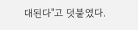대된다"고 덧붙였다.